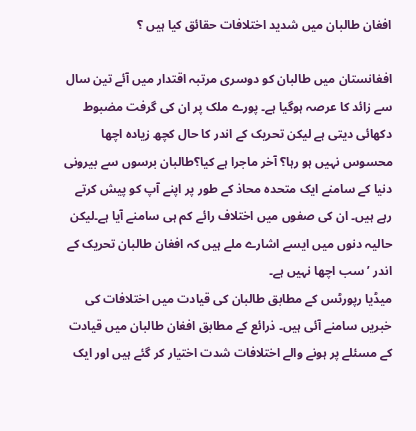افغان طالبان میں شدید اختلافات حقائق کیا ہیں ؟

افغانستان میں طالبان کو دوسری مرتبہ اقتدار میں آئے تین سال سے زائد کا عرصہ ہوگیا ہے۔ پورے ملک پر ان کی گرفت مضبوط دکھائی دیتی ہے لیکن تحریک کے اندر کا حال کچھ زیادہ اچھا محسوس نہیں ہو رہا؟ آخر ماجرا ہے کیا؟طالبان برسوں سے بیرونی دنیا کے سامنے ایک متحدہ محاذ کے طور پر اپنے آپ کو پیش کرتے رہے ہیں۔ ان کی صفوں میں اختلاف رائے کم ہی سامنے آیا ہے۔لیکن حالیہ دنوں میں ایسے اشارے ملے ہیں کہ افغان طالبان تحریک کے اندر ’سب اچھا نہیں ہے۔
میڈیا رپورٹس کے مطابق طالبان کی قیادت میں اختلافات کی خبریں سامنے آئی ہیں۔ ذرائع کے مطابق افغان طالبان میں قیادت کے مسئلے پر ہونے والے اختلافات شدت اختیار کر گئے ہیں اور ایک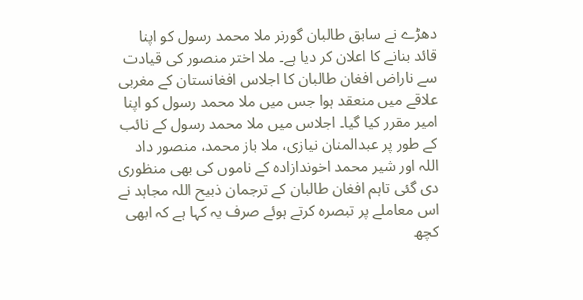دھڑے نے سابق طالبان گورنر ملا محمد رسول کو اپنا قائد بنانے کا اعلان کر دیا ہے۔ ملا اختر منصور کی قیادت سے ناراض افغان طالبان کا اجلاس افغانستان کے مغربی علاقے میں منعقد ہوا جس میں ملا محمد رسول کو اپنا امیر مقرر کیا گیا۔ اجلاس میں ملا محمد رسول کے نائب کے طور پر عبدالمنان نیازی، ملا باز محمد، منصور داد اللہ اور شیر محمد اخوندازادہ کے ناموں کی بھی منظوری دی گئی تاہم افغان طالبان کے ترجمان ذبیح اللہ مجاہد نے اس معاملے پر تبصرہ کرتے ہوئے صرف یہ کہا ہے کہ ابھی کچھ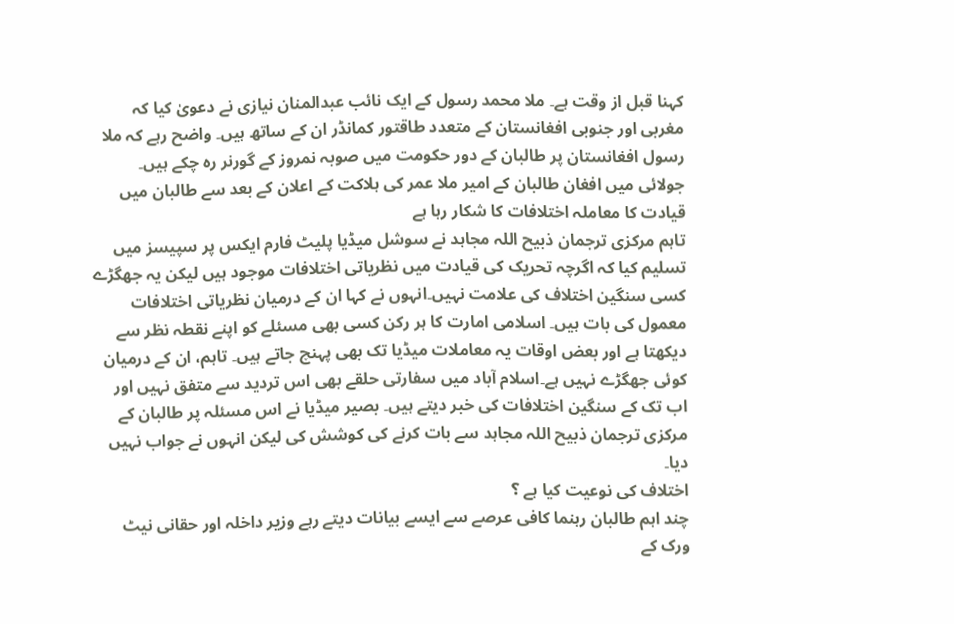کہنا قبل از وقت ہے۔ ملا محمد رسول کے ایک نائب عبدالمنان نیازی نے دعویٰ کیا کہ مغربی اور جنوبی افغانستان کے متعدد طاقتور کمانڈر ان کے ساتھ ہیں۔ واضح رہے کہ ملا رسول افغانستان پر طالبان کے دور حکومت میں صوبہ نمروز کے گورنر رہ چکے ہیں۔ جولائی میں افغان طالبان کے امیر ملا عمر کی ہلاکت کے اعلان کے بعد سے طالبان میں قیادت کا معاملہ اختلافات کا شکار رہا ہے
تاہم مرکزی ترجمان ذبیح اللہ مجاہد نے سوشل میڈیا پلیٹ فارم ایکس پر سپیسز میں تسلیم کیا کہ اگرچہ تحریک کی قیادت میں نظریاتی اختلافات موجود ہیں لیکن یہ جھگڑے کسی سنگین اختلاف کی علامت نہیں۔انہوں نے کہا ان کے درمیان نظریاتی اختلافات معمول کی بات ہیں۔ اسلامی امارت کا ہر رکن کسی بھی مسئلے کو اپنے نقطہ نظر سے دیکھتا ہے اور بعض اوقات یہ معاملات میڈیا تک بھی پہنچ جاتے ہیں۔ تاہم، ان کے درمیان کوئی جھگڑے نہیں ہے۔اسلام آباد میں سفارتی حلقے بھی اس تردید سے متفق نہیں اور اب تک کے سنگین اختلافات کی خبر دیتے ہیں۔ بصیر میڈیا نے اس مسئلہ پر طالبان کے مرکزی ترجمان ذبیح اللہ مجاہد سے بات کرنے کی کوشش کی لیکن انہوں نے جواب نہیں دیا۔
اختلاف کی نوعیت کیا ہے ؟
چند اہم طالبان رہنما کافی عرصے سے ایسے بیانات دیتے رہے وزیر داخلہ اور حقانی نیٹ ورک کے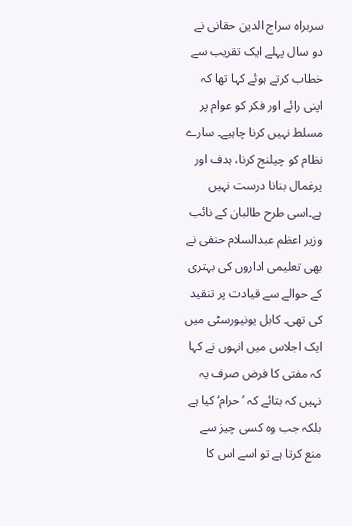سربراہ سراج الدین حقانی نے دو سال پہلے ایک تقریب سے خطاب کرتے ہوئے کہا تھا کہ اپنی رائے اور فکر کو عوام پر مسلط نہیں کرنا چاہیے۔ سارے نظام کو چیلنج کرنا، ہدف اور یرغمال بنانا درست نہیں ہے۔اسی طرح طالبان کے نائب وزیر اعظم عبدالسلام حنفی نے بھی تعلیمی اداروں کی بہتری کے حوالے سے قیادت پر تنقید کی تھی۔ کابل یونیورسٹی میں ایک اجلاس میں انہوں نے کہا کہ مفتی کا فرض صرف یہ نہیں کہ بتائے کہ ’حرام‘ کیا ہے بلکہ جب وہ کسی چیز سے منع کرتا ہے تو اسے اس کا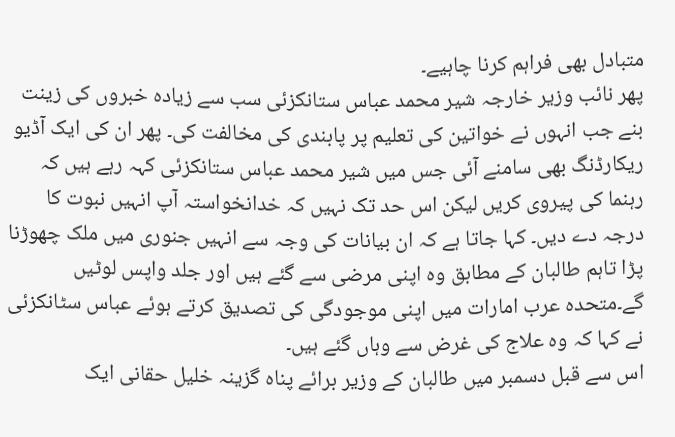متبادل بھی فراہم کرنا چاہیے۔
پھر نائب وزیر خارجہ شیر محمد عباس ستانکزئی سب سے زیادہ خبروں کی زینت بنے جب انہوں نے خواتین کی تعلیم پر پابندی کی مخالفت کی۔ پھر ان کی ایک آڈیو ریکارڈنگ بھی سامنے آئی جس میں شیر محمد عباس ستانکزئی کہہ رہے ہیں کہ رہنما کی پیروی کریں لیکن اس حد تک نہیں کہ خدانخواستہ آپ انہیں نبوت کا درجہ دے دیں۔ کہا جاتا ہے کہ ان بیانات کی وجہ سے انہیں جنوری میں ملک چھوڑنا پڑا تاہم طالبان کے مطابق وہ اپنی مرضی سے گئے ہیں اور جلد واپس لوٹیں گے۔متحدہ عرب امارات میں اپنی موجودگی کی تصدیق کرتے ہوئے عباس سٹانکزئی نے کہا کہ وہ علاج کی غرض سے وہاں گئے ہیں۔
اس سے قبل دسمبر میں طالبان کے وزیر برائے پناہ گزینہ خلیل حقانی ایک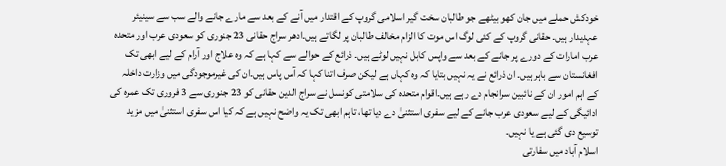خودکش حملے میں جان کھو بیٹھے جو طالبان سخت گیر اسلامی گروپ کے اقتدار میں آنے کے بعد سے مارے جانے والے سب سے سینیئر عہدیدار ہیں۔ حقانی گروپ کے کئی لوگ اس موت کا الزام مخالف طالبان پر لگاتے ہیں۔ادھر سراج حقانی 23 جنوری کو سعودی عرب اور متحدہ عرب امارات کے دورے پر جانے کے بعد سے واپس کابل نہیں لوٹے ہیں۔ ذرائع کے حوالے سے کہا ہے کہ وہ علاج اور آرام کے لیے ابھی تک افغانستان سے باہر ہیں۔ ان ذرائع نے یہ نہیں بتایا کہ وہ کہاں ہے لیکن صرف اتنا کہا کہ آس پاس ہیں۔ان کی غیرموجودگی میں وزارت داخلہ کے اہم امور ان کے نائبین سرانجام دے رہے ہیں۔اقوام متحدہ کی سلامتی کونسل نے سراج الدین حقانی کو 23 جنوری سے 3 فروری تک عمرہ کی ادائیگی کے لیے سعودی عرب جانے کے لیے سفری استثنیٰ دے دیا تھا، تاہم ابھی تک یہ واضح نہیں ہے کہ کیا اس سفری استثنیٰ میں مزید توسیع دی گئی ہے یا نہیں۔
اسلام آباد میں سفارتی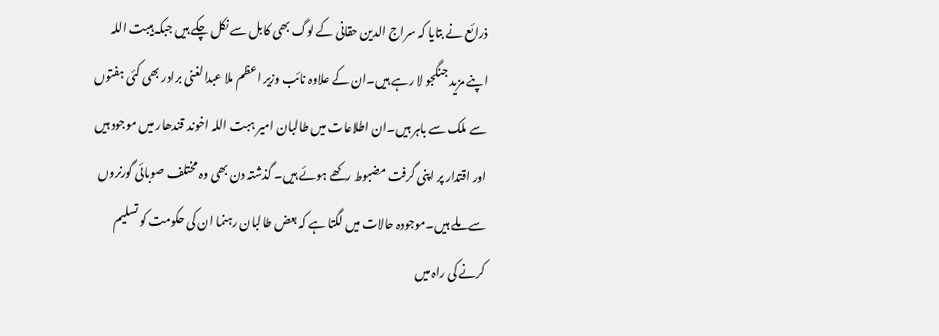ذرائع نے بتایا کہ سراج الدین حقانی کے لوگ بھی کابل سے نکل چکے ہیں جبکہ ہیبت اللہ اپنے مزید جنگجو لا رہے ہیں۔ان کے علاوہ نائب وزیر اعظم ملا عبدالغنی برادر بھی کئی ہفتوں سے ملک سے باہر ہیں۔ان اطلاعات میں طالبان امیر ہبت اللہ اخوند قندھار میں موجود ہیں اور اقتدار پر اپنی گرفت مضبوط رکھے ہوئے ہیں۔ گذشتہ دن بھی وہ مختلف صوبائی گورنروں سے ملے ہیں۔موجودہ حالات میں لگتا ہے کہ بعض طالبان رہنما ان کی حکومت کو تسلیم کرنے کی راہ میں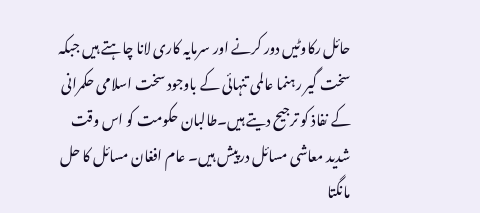حائل رکاوٹیں دور کرنے اور سرمایہ کاری لانا چاہتے ہیں جبکہ سخت گیر رہنما عالمی تنہائی کے باوجود سخت اسلامی حکمرانی کے نفاذ کو ترجیح دیتے ہیں۔طالبان حکومت کو اس وقت شدید معاشی مسائل درپیش ہیں۔ عام افغان مسائل کا حل مانگتا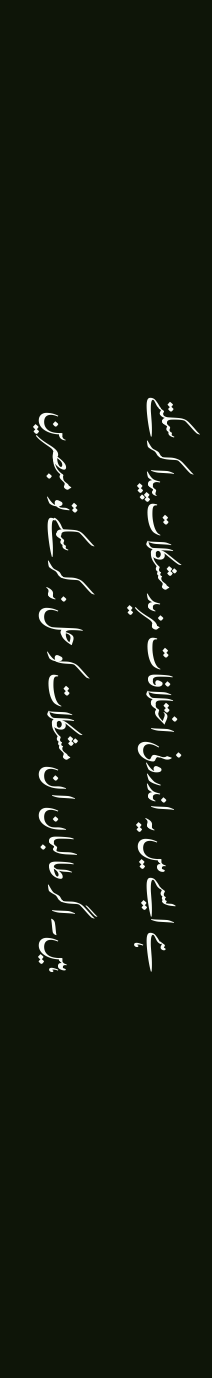ہے ایسے میں یہ اندرونی اختلافات مزید مشکلات پیدا کر سکتے ہیں۔اگر طالبان ان مشکلات کو حل نہ کر سکے تو مبصرین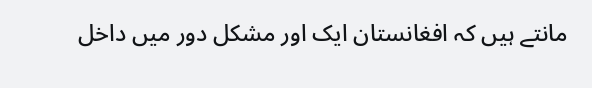مانتے ہیں کہ افغانستان ایک اور مشکل دور میں داخل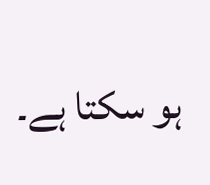ہو سکتا ہے۔